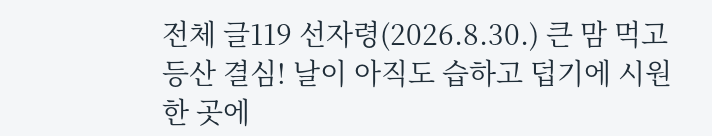전체 글119 선자령(2026.8.30.) 큰 맘 먹고 등산 결심! 날이 아직도 습하고 덥기에 시원한 곳에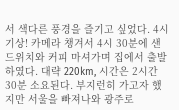서 색다른 풍경을 즐기고 싶었다. 4시 기상! 카메라 챙겨서 4시 30분에 샌드위치와 커피 마셔가며 집에서 출발하였다. 대략 220km, 시간은 2시간 30분 소요된다. 부지런히 가고자 했지만 서울을 빠져나와 광주로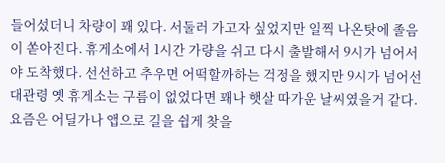들어섰더니 차량이 꽤 있다. 서둘러 가고자 싶었지만 일찍 나온탓에 졸음이 쏟아진다. 휴게소에서 1시간 가량을 쉬고 다시 출발해서 9시가 넘어서야 도착했다. 선선하고 추우면 어떡할까하는 걱정을 했지만 9시가 넘어선 대관령 옛 휴게소는 구름이 없었다면 꽤나 햇살 따가운 날씨였을거 같다. 요즘은 어딜가나 앱으로 길을 쉽게 찾을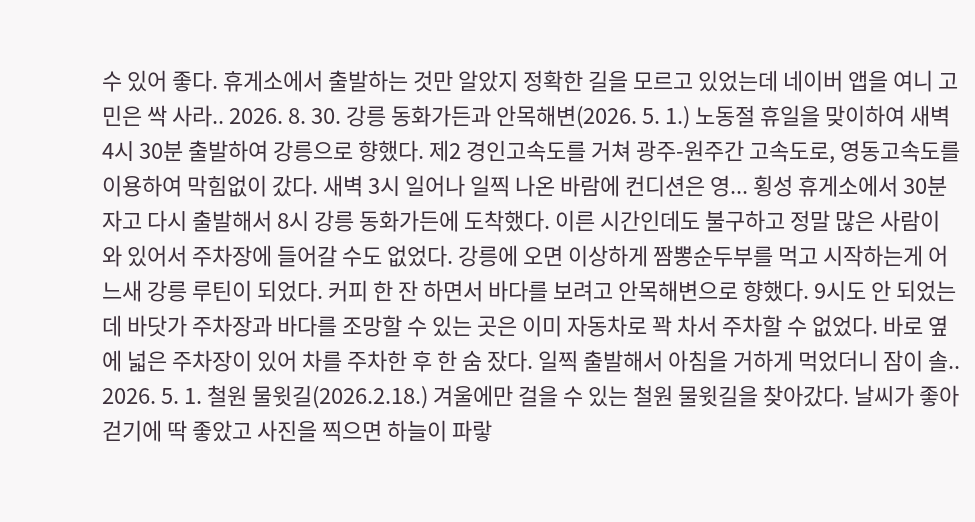수 있어 좋다. 휴게소에서 출발하는 것만 알았지 정확한 길을 모르고 있었는데 네이버 앱을 여니 고민은 싹 사라.. 2026. 8. 30. 강릉 동화가든과 안목해변(2026. 5. 1.) 노동절 휴일을 맞이하여 새벽 4시 30분 출발하여 강릉으로 향했다. 제2 경인고속도를 거쳐 광주-원주간 고속도로, 영동고속도를 이용하여 막힘없이 갔다. 새벽 3시 일어나 일찍 나온 바람에 컨디션은 영... 횡성 휴게소에서 30분 자고 다시 출발해서 8시 강릉 동화가든에 도착했다. 이른 시간인데도 불구하고 정말 많은 사람이 와 있어서 주차장에 들어갈 수도 없었다. 강릉에 오면 이상하게 짬뽕순두부를 먹고 시작하는게 어느새 강릉 루틴이 되었다. 커피 한 잔 하면서 바다를 보려고 안목해변으로 향했다. 9시도 안 되었는데 바닷가 주차장과 바다를 조망할 수 있는 곳은 이미 자동차로 꽉 차서 주차할 수 없었다. 바로 옆에 넓은 주차장이 있어 차를 주차한 후 한 숨 잤다. 일찍 출발해서 아침을 거하게 먹었더니 잠이 솔.. 2026. 5. 1. 철원 물윗길(2026.2.18.) 겨울에만 걸을 수 있는 철원 물윗길을 찾아갔다. 날씨가 좋아 걷기에 딱 좋았고 사진을 찍으면 하늘이 파랗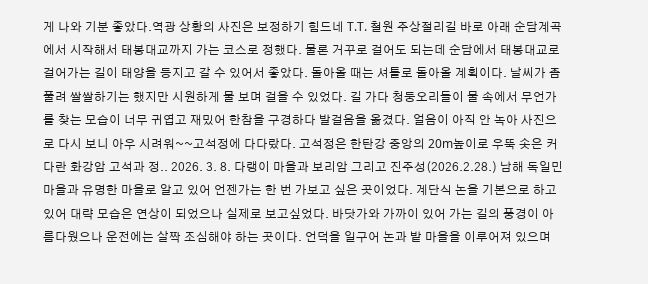게 나와 기분 좋았다.역광 상황의 사진은 보정하기 힘드네 T.T. 철원 주상절리길 바로 아래 순담계곡에서 시작해서 태봉대교까지 가는 코스로 정했다. 물론 거꾸로 걸어도 되는데 순담에서 태봉대교로 걸어가는 길이 태양을 등지고 갈 수 있어서 좋았다. 돌아올 때는 셔틀로 돌아올 계획이다. 날씨가 좀 풀려 쌀쌀하기는 했지만 시원하게 물 보며 걸을 수 있었다. 길 가다 청둥오리들이 물 속에서 무언가를 찾는 모습이 너무 귀엽고 재밌어 한참을 구경하다 발걸음을 옮겼다. 얼음이 아직 안 녹아 사진으로 다시 보니 아우 시려워~~고석정에 다다랐다. 고석정은 한탄강 중앙의 20m높이로 우뚝 솟은 커다란 화강암 고석과 정.. 2026. 3. 8. 다랭이 마을과 보리암 그리고 진주성(2026.2.28.) 남해 독일민 마을과 유명한 마을로 알고 있어 언젠가는 한 번 가보고 싶은 곳이었다. 계단식 논을 기본으로 하고 있어 대략 모습은 연상이 되었으나 실제로 보고싶었다. 바닷가와 가까이 있어 가는 길의 풍경이 아름다웠으나 운전에는 살짝 조심해야 하는 곳이다. 언덕을 일구어 논과 밭 마을을 이루어져 있으며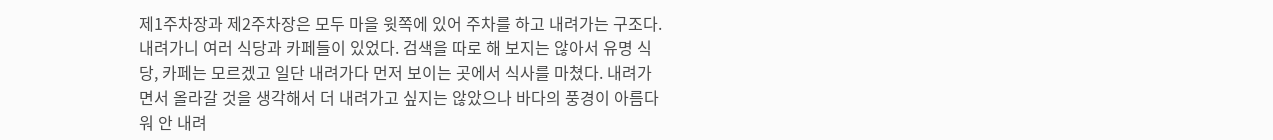제1주차장과 제2주차장은 모두 마을 윗쪽에 있어 주차를 하고 내려가는 구조다. 내려가니 여러 식당과 카페들이 있었다. 검색을 따로 해 보지는 않아서 유명 식당, 카페는 모르겠고 일단 내려가다 먼저 보이는 곳에서 식사를 마쳤다. 내려가면서 올라갈 것을 생각해서 더 내려가고 싶지는 않았으나 바다의 풍경이 아름다워 안 내려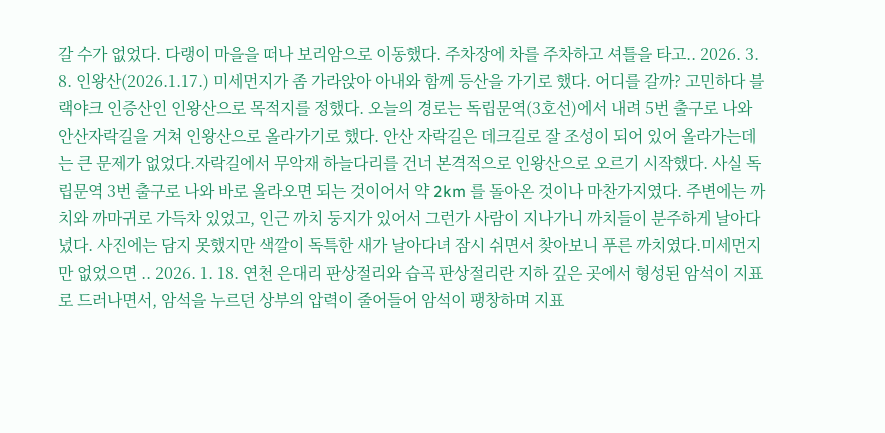갈 수가 없었다. 다랭이 마을을 떠나 보리암으로 이동했다. 주차장에 차를 주차하고 셔틀을 타고.. 2026. 3. 8. 인왕산(2026.1.17.) 미세먼지가 좀 가라앉아 아내와 함께 등산을 가기로 했다. 어디를 갈까? 고민하다 블랙야크 인증산인 인왕산으로 목적지를 정했다. 오늘의 경로는 독립문역(3호선)에서 내려 5번 출구로 나와 안산자락길을 거쳐 인왕산으로 올라가기로 했다. 안산 자락길은 데크길로 잘 조성이 되어 있어 올라가는데는 큰 문제가 없었다.자락길에서 무악재 하늘다리를 건너 본격적으로 인왕산으로 오르기 시작했다. 사실 독립문역 3번 출구로 나와 바로 올라오면 되는 것이어서 약 2km 를 돌아온 것이나 마찬가지였다. 주변에는 까치와 까마귀로 가득차 있었고, 인근 까치 둥지가 있어서 그런가 사람이 지나가니 까치들이 분주하게 날아다녔다. 사진에는 담지 못했지만 색깔이 독특한 새가 날아다녀 잠시 쉬면서 찾아보니 푸른 까치였다.미세먼지만 없었으면 .. 2026. 1. 18. 연천 은대리 판상절리와 습곡 판상절리란 지하 깊은 곳에서 형성된 암석이 지표로 드러나면서, 암석을 누르던 상부의 압력이 줄어들어 암석이 팽창하며 지표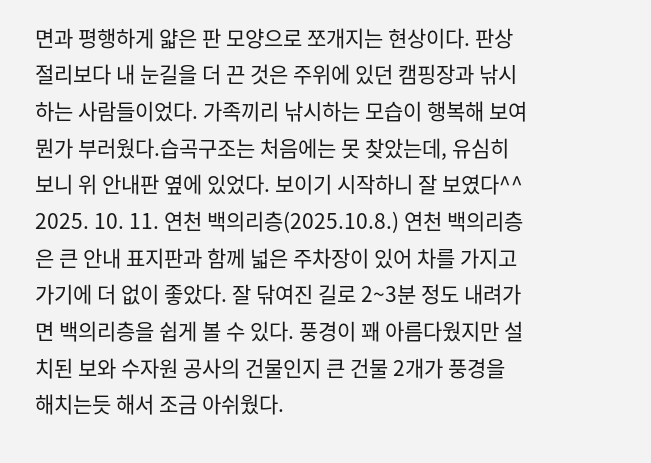면과 평행하게 얇은 판 모양으로 쪼개지는 현상이다. 판상절리보다 내 눈길을 더 끈 것은 주위에 있던 캠핑장과 낚시하는 사람들이었다. 가족끼리 낚시하는 모습이 행복해 보여 뭔가 부러웠다.습곡구조는 처음에는 못 찾았는데, 유심히 보니 위 안내판 옆에 있었다. 보이기 시작하니 잘 보였다^^ 2025. 10. 11. 연천 백의리층(2025.10.8.) 연천 백의리층은 큰 안내 표지판과 함께 넓은 주차장이 있어 차를 가지고 가기에 더 없이 좋았다. 잘 닦여진 길로 2~3분 정도 내려가면 백의리층을 쉽게 볼 수 있다. 풍경이 꽤 아름다웠지만 설치된 보와 수자원 공사의 건물인지 큰 건물 2개가 풍경을 해치는듯 해서 조금 아쉬웠다.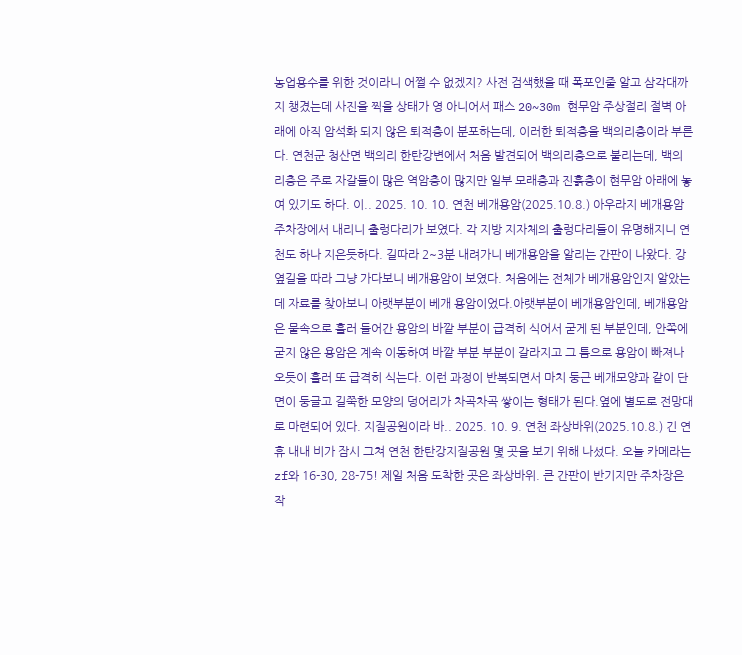농업용수를 위한 것이라니 어쩔 수 없겠지? 사전 검색했을 때 폭포인줄 알고 삼각대까지 챙겼는데 사진을 찍을 상태가 영 아니어서 패스 20~30m 현무암 주상절리 절벽 아래에 아직 암석화 되지 않은 퇴적층이 분포하는데, 이러한 퇴적층을 백의리층이라 부른다. 연천군 청산면 백의리 한탄강변에서 처음 발견되어 백의리층으로 불리는데, 백의리층은 주로 자갈들이 많은 역암층이 많지만 일부 모래층과 진흙층이 현무암 아래에 놓여 있기도 하다. 이.. 2025. 10. 10. 연천 베개용암(2025.10.8.) 아우라지 베개용암 주차장에서 내리니 출렁다리가 보였다. 각 지방 지자체의 출렁다리들이 유명해지니 연천도 하나 지은듯하다. 길따라 2~3분 내려가니 베개용암을 알리는 간판이 나왔다. 강 옆길을 따라 그냥 가다보니 베개용암이 보였다. 처음에는 전체가 베개용암인지 알았는데 자료를 찾아보니 아랫부분이 베개 용암이었다.아랫부분이 베개용암인데, 베개용암은 물속으로 흘러 들어간 용암의 바깥 부분이 급격히 식어서 굳게 된 부분인데, 안쪽에 굳지 않은 용암은 계속 이동하여 바깥 부분 부분이 갈라지고 그 틈으로 용암이 빠져나오듯이 흘러 또 급격히 식는다. 이런 과정이 반복되면서 마치 둥근 베개모양과 같이 단면이 둥글고 길쭉한 모양의 덩어리가 차곡차곡 쌓이는 형태가 된다.옆에 별도로 전망대로 마련되어 있다. 지질공원이라 바.. 2025. 10. 9. 연천 좌상바위(2025.10.8.) 긴 연휴 내내 비가 잠시 그쳐 연천 한탄강지질공원 몇 곳을 보기 위해 나섰다. 오늘 카메라는 zf와 16-30, 28-75! 제일 처음 도착한 곳은 좌상바위. 큰 간판이 반기지만 주차장은 작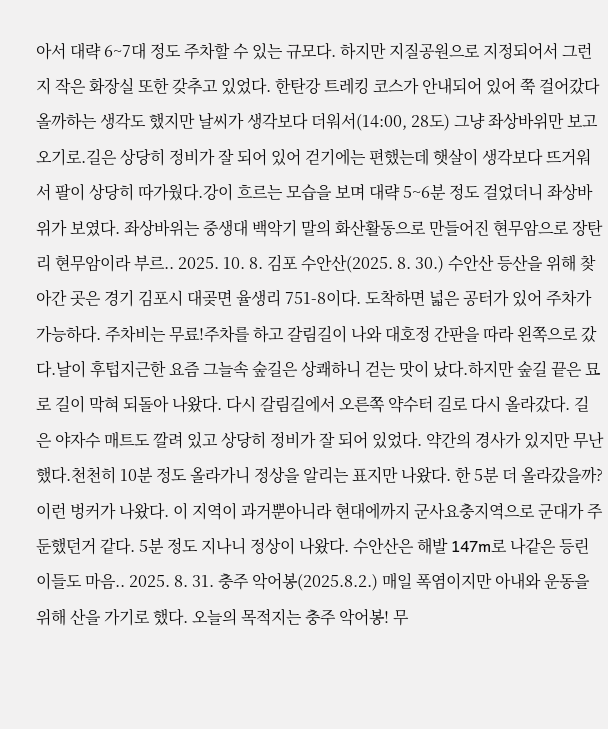아서 대략 6~7대 정도 주차할 수 있는 규모다. 하지만 지질공원으로 지정되어서 그런지 작은 화장실 또한 갖추고 있었다. 한탄강 트레킹 코스가 안내되어 있어 쭉 걸어갔다 올까하는 생각도 했지만 날씨가 생각보다 더워서(14:00, 28도) 그냥 좌상바위만 보고 오기로.길은 상당히 정비가 잘 되어 있어 걷기에는 편했는데 햇살이 생각보다 뜨거워서 팔이 상당히 따가웠다.강이 흐르는 모습을 보며 대략 5~6분 정도 걸었더니 좌상바위가 보였다. 좌상바위는 중생대 백악기 말의 화산활동으로 만들어진 현무암으로 장탄리 현무암이라 부르.. 2025. 10. 8. 김포 수안산(2025. 8. 30.) 수안산 등산을 위해 찾아간 곳은 경기 김포시 대곶면 율생리 751-8이다. 도착하면 넓은 공터가 있어 주차가 가능하다. 주차비는 무료!주차를 하고 갈림길이 나와 대호정 간판을 따라 왼쪽으로 갔다.날이 후텁지근한 요즘 그늘속 숲길은 상쾌하니 걷는 맛이 났다.하지만 숲길 끝은 묘로 길이 막혀 되돌아 나왔다. 다시 갈림길에서 오른쪽 약수터 길로 다시 올라갔다. 길은 야자수 매트도 깔려 있고 상당히 정비가 잘 되어 있었다. 약간의 경사가 있지만 무난했다.천천히 10분 정도 올라가니 정상을 알리는 표지만 나왔다. 한 5분 더 올라갔을까?이런 벙커가 나왔다. 이 지역이 과거뿐아니라 현대에까지 군사요충지역으로 군대가 주둔했던거 같다. 5분 정도 지나니 정상이 나왔다. 수안산은 해발 147m로 나같은 등린이들도 마음.. 2025. 8. 31. 충주 악어봉(2025.8.2.) 매일 폭염이지만 아내와 운동을 위해 산을 가기로 했다. 오늘의 목적지는 충주 악어봉! 무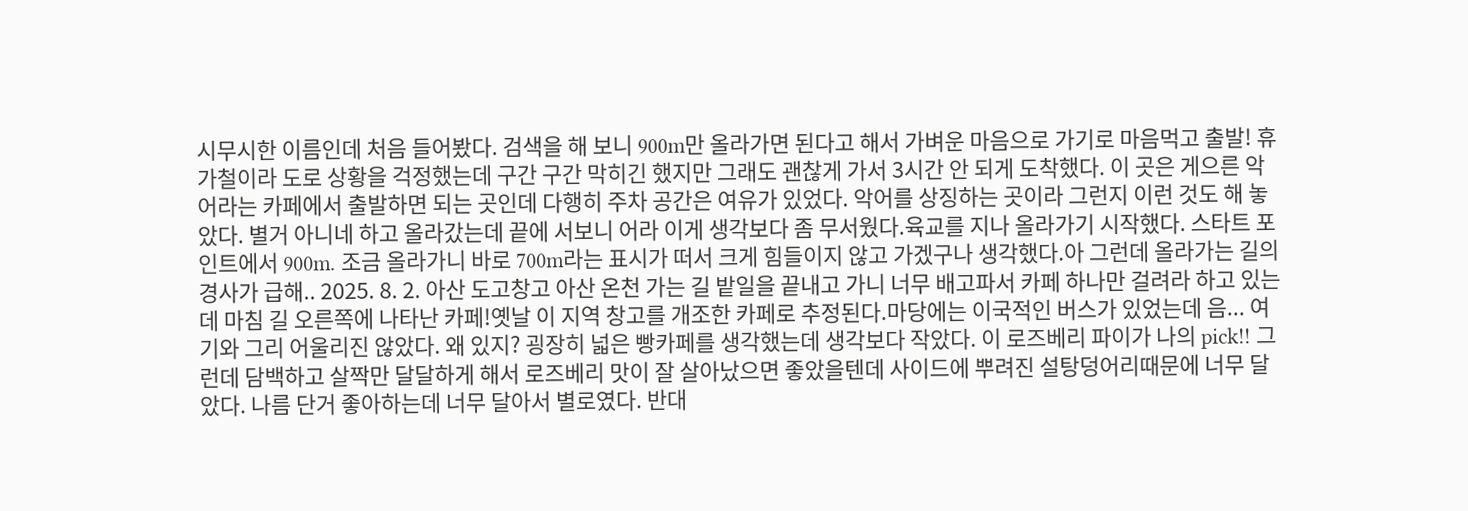시무시한 이름인데 처음 들어봤다. 검색을 해 보니 900m만 올라가면 된다고 해서 가벼운 마음으로 가기로 마음먹고 출발! 휴가철이라 도로 상황을 걱정했는데 구간 구간 막히긴 했지만 그래도 괜찮게 가서 3시간 안 되게 도착했다. 이 곳은 게으른 악어라는 카페에서 출발하면 되는 곳인데 다행히 주차 공간은 여유가 있었다. 악어를 상징하는 곳이라 그런지 이런 것도 해 놓았다. 별거 아니네 하고 올라갔는데 끝에 서보니 어라 이게 생각보다 좀 무서웠다.육교를 지나 올라가기 시작했다. 스타트 포인트에서 900m. 조금 올라가니 바로 700m라는 표시가 떠서 크게 힘들이지 않고 가겠구나 생각했다.아 그런데 올라가는 길의 경사가 급해.. 2025. 8. 2. 아산 도고창고 아산 온천 가는 길 밭일을 끝내고 가니 너무 배고파서 카페 하나만 걸려라 하고 있는데 마침 길 오른쪽에 나타난 카페!옛날 이 지역 창고를 개조한 카페로 추정된다.마당에는 이국적인 버스가 있었는데 음... 여기와 그리 어울리진 않았다. 왜 있지? 굉장히 넓은 빵카페를 생각했는데 생각보다 작았다. 이 로즈베리 파이가 나의 pick!! 그런데 담백하고 살짝만 달달하게 해서 로즈베리 맛이 잘 살아났으면 좋았을텐데 사이드에 뿌려진 설탕덩어리때문에 너무 달았다. 나름 단거 좋아하는데 너무 달아서 별로였다. 반대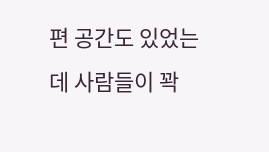편 공간도 있었는데 사람들이 꽉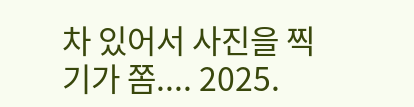차 있어서 사진을 찍기가 쫌.... 2025.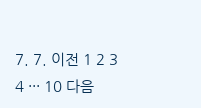7. 7. 이전 1 2 3 4 ··· 10 다음